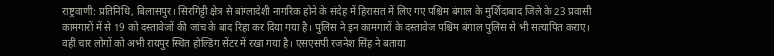राष्ट्रवाणी: प्रतिनिधि, बिलासपुर। सिरगिट्टी क्षेत्र से बांग्लादेशी नागरिक होने के संदेह में हिरासत में लिए गए पश्चिम बंगाल के मुर्शिदाबाद जिले के 23 प्रवासी कामगारों में से 19 को दस्तावेजों की जांच के बाद रिहा कर दिया गया है। पुलिस ने इन कामगारों के दस्तावेज पश्चिम बंगाल पुलिस से भी सत्यापित कराए।
वहीं चार लोगों को अभी रायपुर स्थित होल्डिंग सेंटर में रखा गया है। एसएसपी रजनेश सिंह ने बताया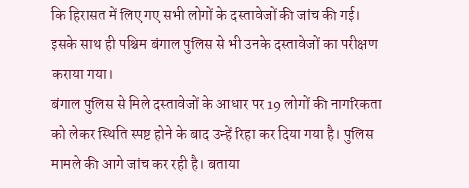कि हिरासत में लिए गए सभी लोगों के दस्तावेजों की जांच की गई। इसके साथ ही पश्चिम बंगाल पुलिस से भी उनके दस्तावेजों का परीक्षण कराया गया।
बंगाल पुलिस से मिले दस्तावेजों के आधार पर 19 लोगों की नागरिकता को लेकर स्थिति स्पष्ट होने के बाद उन्हें रिहा कर दिया गया है। पुलिस मामले की आगे जांच कर रही है। बताया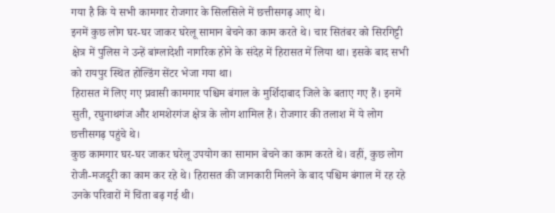गया है कि ये सभी कामगार रोजगार के सिलसिले में छत्तीसगढ़ आए थे।
इनमें कुछ लोग घर-घर जाकर घरेलू सामान बेचने का काम करते थे। चार सितंबर को सिरगिट्टी क्षेत्र में पुलिस ने उन्हें बांग्लादेशी नागरिक होने के संदेह में हिरासत में लिया था। इसके बाद सभी को रायपुर स्थित होल्डिंग सेंटर भेजा गया था।
हिरासत में लिए गए प्रवासी कामगार पश्चिम बंगाल के मुर्शिदाबाद जिले के बताए गए हैं। इनमें सुती, रघुनाथगंज और शमशेरगंज क्षेत्र के लोग शामिल हैं। रोजगार की तलाश में ये लोग छत्तीसगढ़ पहुंचे थे।
कुछ कामगार घर-घर जाकर घरेलू उपयोग का सामान बेचने का काम करते थे। वहीं, कुछ लोग रोजी-मजदूरी का काम कर रहे थे। हिरासत की जानकारी मिलने के बाद पश्चिम बंगाल में रह रहे उनके परिवारों में चिंता बढ़ गई थी।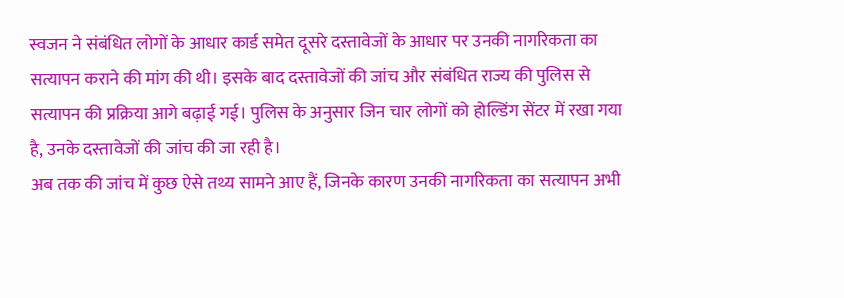स्वजन ने संबंधित लोगों के आधार कार्ड समेत दूसरे दस्तावेजों के आधार पर उनकी नागरिकता का सत्यापन कराने की मांग की थी। इसके बाद दस्तावेजों की जांच और संबंधित राज्य की पुलिस से सत्यापन की प्रक्रिया आगे बढ़ाई गई। पुलिस के अनुसार जिन चार लोगों को होल्डिंग सेंटर में रखा गया है, उनके दस्तावेजों की जांच की जा रही है।
अब तक की जांच में कुछ ऐसे तथ्य सामने आए हैं, जिनके कारण उनकी नागरिकता का सत्यापन अभी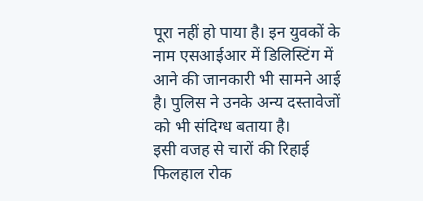पूरा नहीं हो पाया है। इन युवकों के नाम एसआईआर में डिलिस्टिंग में आने की जानकारी भी सामने आई है। पुलिस ने उनके अन्य दस्तावेजों को भी संदिग्ध बताया है।
इसी वजह से चारों की रिहाई फिलहाल रोक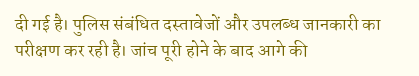दी गई है। पुलिस संबंधित दस्तावेजों और उपलब्ध जानकारी का परीक्षण कर रही है। जांच पूरी होने के बाद आगे की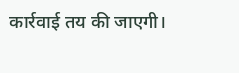कार्रवाई तय की जाएगी।